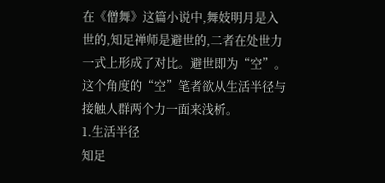在《僧舞》这篇小说中,舞妓明月是入世的,知足禅师是避世的,二者在处世力一式上形成了对比。避世即为“空”。这个角度的“空”笔者欲从生活半径与接触人群两个力一面来浅析。
1.生活半径
知足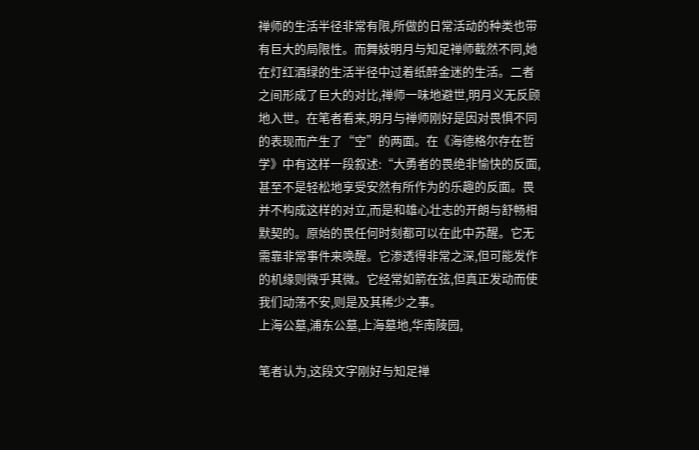禅师的生活半径非常有限,所做的日常活动的种类也带有巨大的局限性。而舞妓明月与知足禅师截然不同,她在灯红酒绿的生活半径中过着纸醉金迷的生活。二者之间形成了巨大的对比,禅师一味地避世,明月义无反顾地入世。在笔者看来,明月与禅师刚好是因对畏惧不同的表现而产生了“空”的两面。在《海德格尔存在哲学》中有这样一段叙述:“大勇者的畏绝非愉快的反面,甚至不是轻松地享受安然有所作为的乐趣的反面。畏并不构成这样的对立,而是和雄心壮志的开朗与舒畅相默契的。原始的畏任何时刻都可以在此中苏醒。它无需靠非常事件来唤醒。它渗透得非常之深,但可能发作的机缘则微乎其微。它经常如箭在弦,但真正发动而使我们动荡不安,则是及其稀少之事。
上海公墓,浦东公墓,上海墓地,华南陵园,

笔者认为,这段文字刚好与知足禅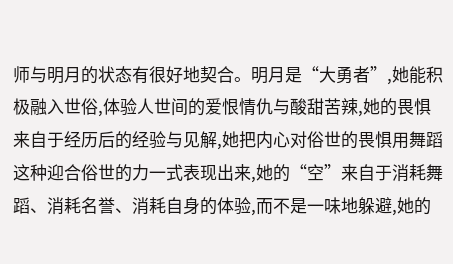师与明月的状态有很好地契合。明月是“大勇者”,她能积极融入世俗,体验人世间的爱恨情仇与酸甜苦辣,她的畏惧来自于经历后的经验与见解,她把内心对俗世的畏惧用舞蹈这种迎合俗世的力一式表现出来,她的“空”来自于消耗舞蹈、消耗名誉、消耗自身的体验,而不是一味地躲避,她的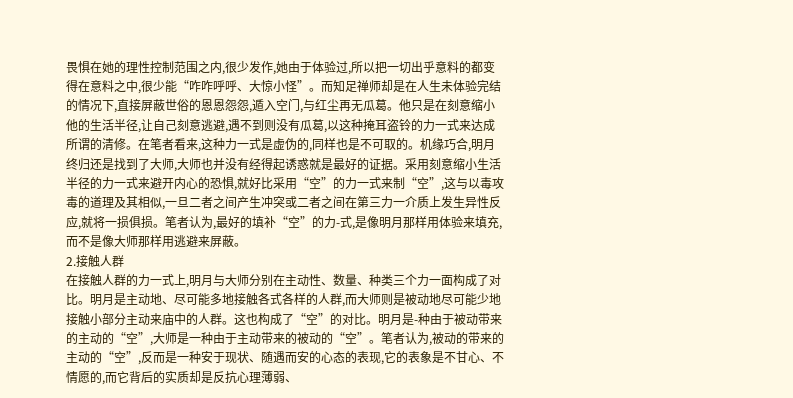畏惧在她的理性控制范围之内,很少发作,她由于体验过,所以把一切出乎意料的都变得在意料之中,很少能“咋咋呼呼、大惊小怪”。而知足禅师却是在人生未体验完结的情况下,直接屏蔽世俗的恩恩怨怨,遁入空门,与红尘再无瓜葛。他只是在刻意缩小他的生活半径,让自己刻意逃避,遇不到则没有瓜葛,以这种掩耳盗铃的力一式来达成所谓的清修。在笔者看来,这种力一式是虚伪的,同样也是不可取的。机缘巧合,明月终归还是找到了大师,大师也并没有经得起诱惑就是最好的证据。采用刻意缩小生活半径的力一式来避开内心的恐惧,就好比采用“空”的力一式来制“空”,这与以毒攻毒的道理及其相似,一旦二者之间产生冲突或二者之间在第三力一介质上发生异性反应,就将一损俱损。笔者认为,最好的填补“空”的力-式,是像明月那样用体验来填充,而不是像大师那样用逃避来屏蔽。
2.接触人群
在接触人群的力一式上,明月与大师分别在主动性、数量、种类三个力一面构成了对比。明月是主动地、尽可能多地接触各式各样的人群,而大师则是被动地尽可能少地接触小部分主动来庙中的人群。这也构成了“空”的对比。明月是-种由于被动带来的主动的“空”,大师是一种由于主动带来的被动的“空”。笔者认为,被动的带来的主动的“空”,反而是一种安于现状、随遇而安的心态的表现,它的表象是不甘心、不情愿的,而它背后的实质却是反抗心理薄弱、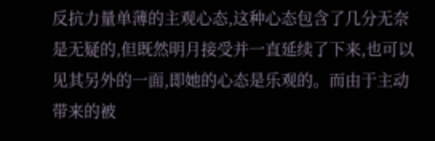反抗力量单薄的主观心态,这种心态包含了几分无奈是无疑的,但既然明月接受并一直延续了下来,也可以见其另外的一面,即她的心态是乐观的。而由于主动带来的被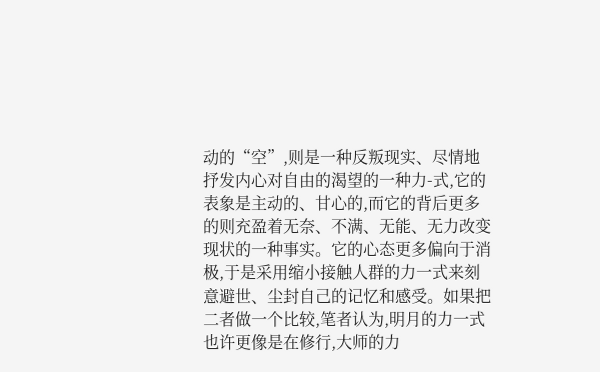动的“空”,则是一种反叛现实、尽情地抒发内心对自由的渴望的一种力-式,它的表象是主动的、甘心的,而它的背后更多的则充盈着无奈、不满、无能、无力改变现状的一种事实。它的心态更多偏向于消极,于是采用缩小接触人群的力一式来刻意避世、尘封自己的记忆和感受。如果把二者做一个比较,笔者认为,明月的力一式也许更像是在修行,大师的力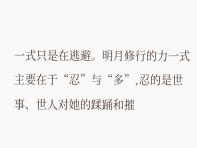一式只是在逃避。明月修行的力一式主要在于“忍”与“多”,忍的是世事、世人对她的蹂踊和摧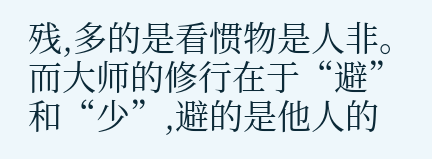残,多的是看惯物是人非。而大师的修行在于“避”和“少”,避的是他人的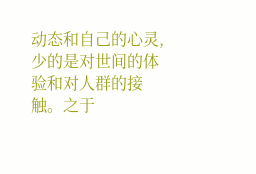动态和自己的心灵,少的是对世间的体验和对人群的接触。之于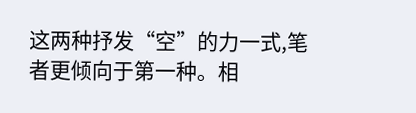这两种抒发“空”的力一式,笔者更倾向于第一种。相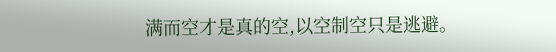满而空才是真的空,以空制空只是逃避。